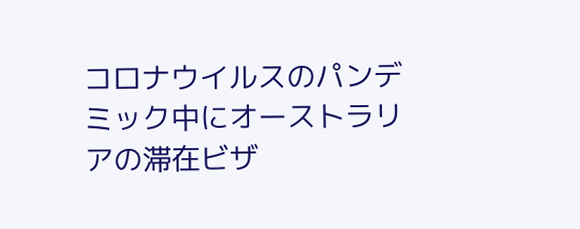コロナウイルスのパンデミック中にオーストラリアの滞在ビザ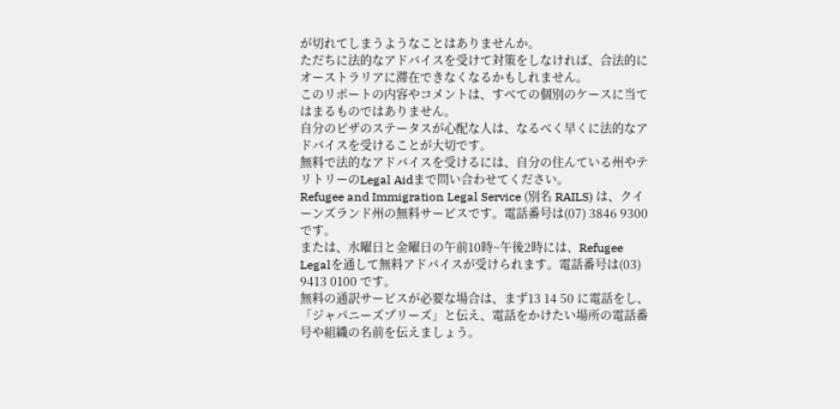が切れてしまうようなことはありませんか。
ただちに法的なアドバイスを受けて対策をしなければ、合法的にオーストラリアに滞在できなくなるかもしれません。
このリポートの内容やコメントは、すべての個別のケースに当てはまるものではありません。
自分のビザのステータスが心配な人は、なるべく早くに法的なアドバイスを受けることが大切です。
無料で法的なアドバイスを受けるには、自分の住んている州やテリトリーのLegal Aidまで問い合わせてください。
Refugee and Immigration Legal Service (別名 RAILS) は、クイーンズランド州の無料サービスです。電話番号は(07) 3846 9300です。
または、水曜日と金曜日の午前10時~午後2時には、Refugee Legalを通して無料アドバイスが受けられます。電話番号は(03) 9413 0100 です。
無料の通訳サービスが必要な場合は、まず13 14 50 に電話をし、「ジャパニーズプリーズ」と伝え、電話をかけたい場所の電話番号や組織の名前を伝えましょう。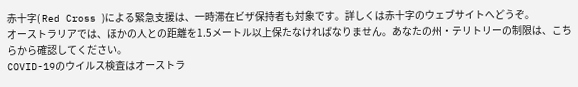赤十字( Red Cross )による緊急支援は、一時滞在ビザ保持者も対象です。詳しくは赤十字のウェブサイトへどうぞ。
オーストラリアでは、ほかの人との距離を1.5メートル以上保たなければなりません。あなたの州・テリトリーの制限は、こちらから確認してください。
COVID-19のウイルス検査はオーストラ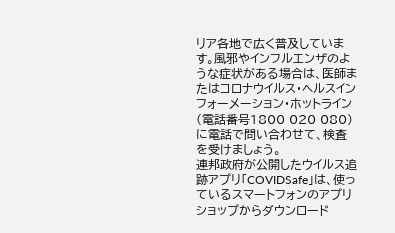リア各地で広く普及しています。風邪やインフルエンザのような症状がある場合は、医師またはコロナウイルス・ヘルスインフォーメーション・ホットライン(電話番号1800 020 080)に電話で問い合わせて、検査を受けましょう。
連邦政府が公開したウイルス追跡アプリ「COVIDSafe」は、使っているスマートフォンのアプリショップからダウンロード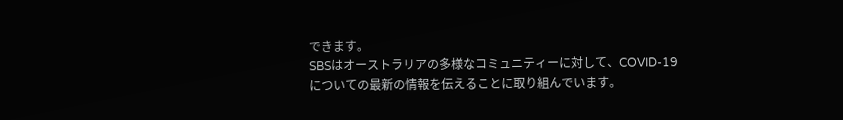できます。
SBSはオーストラリアの多様なコミュニティーに対して、COVID-19についての最新の情報を伝えることに取り組んでいます。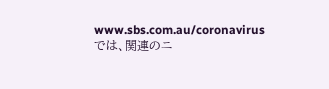www.sbs.com.au/coronavirusでは、関連のニ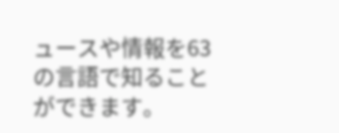ュースや情報を63の言語で知ることができます。